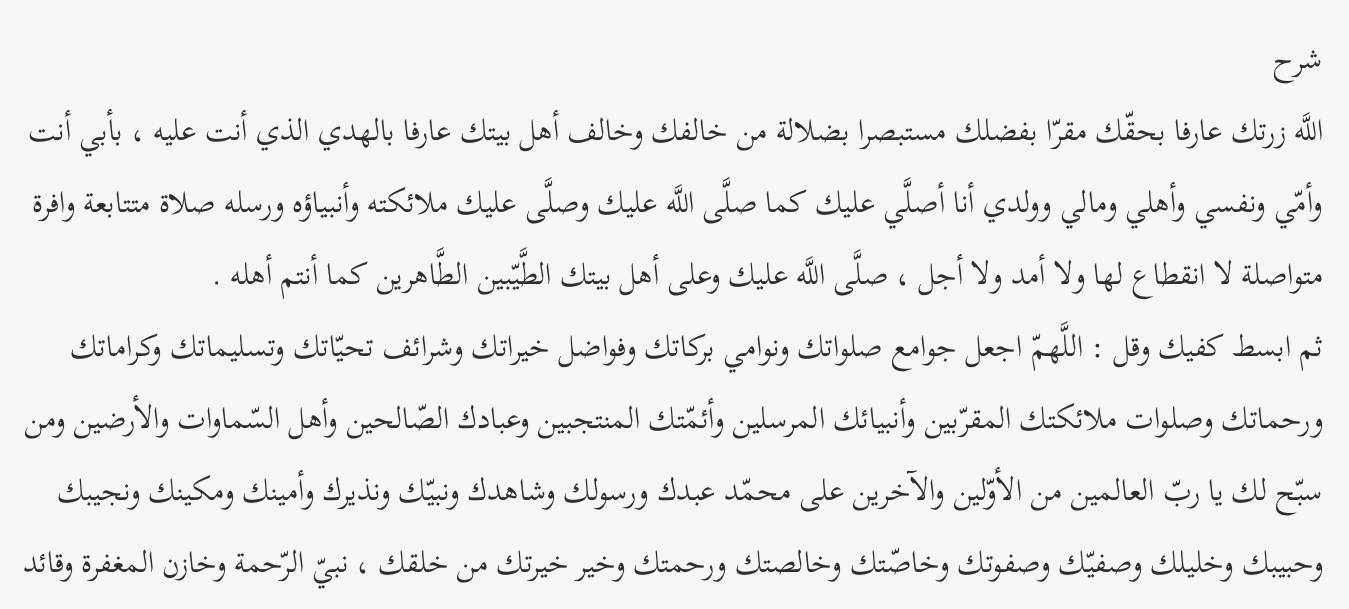شرح
اللَّه زرتك عارفا بحقّك مقرّا بفضلك مستبصرا بضلالة من خالفك وخالف أهل بيتك عارفا بالهدي الذي أنت عليه ، بأبي أنت وأمّي ونفسي وأهلي ومالي وولدي أنا أصلَّي عليك كما صلَّى اللَّه عليك وصلَّى عليك ملائكته وأنبياؤه ورسله صلاة متتابعة وافرة متواصلة لا انقطاع لها ولا أمد ولا أجل ، صلَّى اللَّه عليك وعلى أهل بيتك الطَّيّبين الطَّاهرين كما أنتم أهله .
ثم ابسط كفيك وقل : اللَّهمّ اجعل جوامع صلواتك ونوامي بركاتك وفواضل خيراتك وشرائف تحيّاتك وتسليماتك وكراماتك ورحماتك وصلوات ملائكتك المقرّبين وأنبيائك المرسلين وأئمّتك المنتجبين وعبادك الصّالحين وأهل السّماوات والأرضين ومن سبّح لك يا ربّ العالمين من الأوّلين والآخرين على محمّد عبدك ورسولك وشاهدك ونبيّك ونذيرك وأمينك ومكينك ونجيبك وحبيبك وخليلك وصفيّك وصفوتك وخاصّتك وخالصتك ورحمتك وخير خيرتك من خلقك ، نبيّ الرّحمة وخازن المغفرة وقائد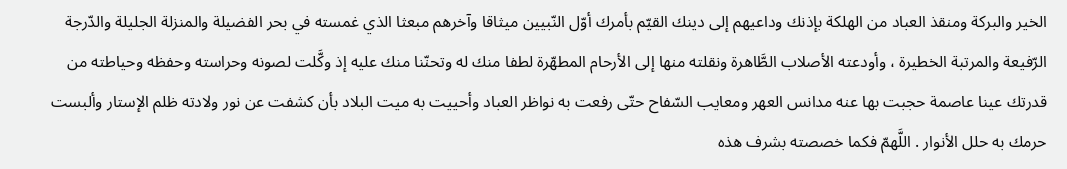الخير والبركة ومنقذ العباد من الهلكة بإذنك وداعيهم إلى دينك القيّم بأمرك أوّل النّبيين ميثاقا وآخرهم مبعثا الذي غمسته في بحر الفضيلة والمنزلة الجليلة والدّرجة الرّفيعة والمرتبة الخطيرة ، وأودعته الأصلاب الطَّاهرة ونقلته منها إلى الأرحام المطهّرة لطفا منك له وتحنّنا منك عليه إذ وكَّلت لصونه وحراسته وحفظه وحياطته من قدرتك عينا عاصمة حجبت بها عنه مدانس العهر ومعايب السّفاح حتّى رفعت به نواظر العباد وأحييت به ميت البلاد بأن كشفت عن نور ولادته ظلم الإستار وألبست حرمك به حلل الأنوار . اللَّهمّ فكما خصصته بشرف هذه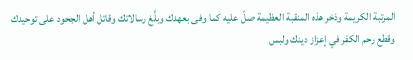المرتبة الكريمة وذخر هذه المنقبة العظيمة صلّ عليه كما وفى بعهدك وبلَّغ رسالاتك وقاتل أهل الجحود على توحيدك وقطع رحم الكفر في إعزاز دينك ولبس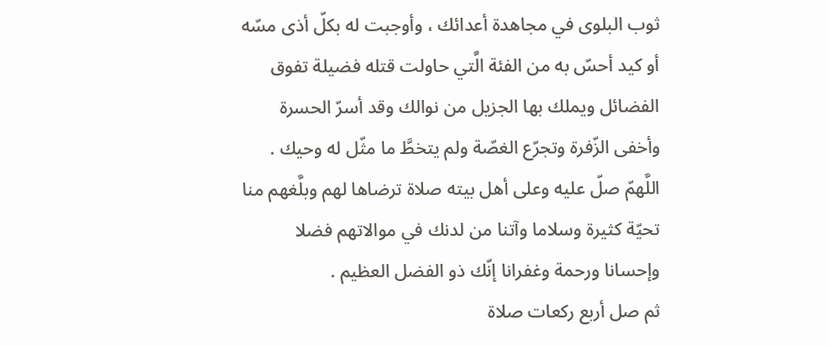ثوب البلوى في مجاهدة أعدائك ، وأوجبت له بكلّ أذى مسّه أو كيد أحسّ به من الفئة الَّتي حاولت قتله فضيلة تفوق الفضائل ويملك بها الجزيل من نوالك وقد أسرّ الحسرة وأخفى الزّفرة وتجرّع الغصّة ولم يتخطَّ ما مثّل له وحيك . اللَّهمّ صلّ عليه وعلى أهل بيته صلاة ترضاها لهم وبلَّغهم منا تحيّة كثيرة وسلاما وآتنا من لدنك في موالاتهم فضلا وإحسانا ورحمة وغفرانا إنّك ذو الفضل العظيم .
ثم صل أربع ركعات صلاة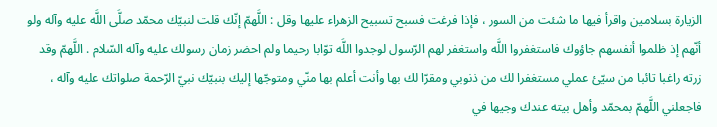الزيارة بسلامين واقرأ فيها ما شئت من السور ، فإذا فرغت فسبح تسبيح الزهراء عليها وقل : اللَّهمّ إنّك قلت لنبيّك محمّد صلَّى اللَّه عليه وآله ولو أنّهم إذ ظلموا أنفسهم جاؤوك فاستغفروا اللَّه واستغفر لهم الرّسول لوجدوا اللَّه توّابا رحيما ولم احضر زمان رسولك عليه وآله السّلام . اللَّهمّ وقد زرته راغبا تائبا من سيّئ عملي مستغفرا لك من ذنوبي ومقرّا لك بها وأنت أعلم بها منّي ومتوجّها إليك بنبيّك نبيّ الرّحمة صلواتك عليه وآله ، فاجعلني اللَّهمّ بمحمّد وأهل بيته عندك وجيها في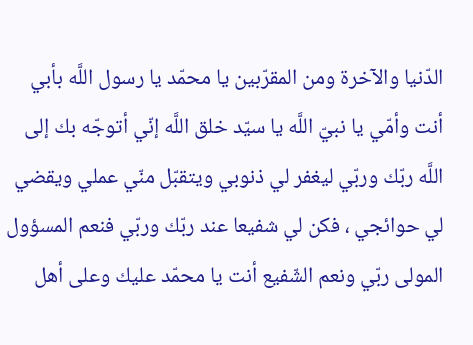الدّنيا والآخرة ومن المقرّبين يا محمّد يا رسول اللَّه بأبي أنت وأمّي يا نبيّ اللَّه يا سيّد خلق اللَّه إنّي أتوجّه بك إلى اللَّه ربّك وربّي ليغفر لي ذنوبي ويتقبّل منّي عملي ويقضي لي حوائجي ، فكن لي شفيعا عند ربّك وربّي فنعم المسؤول المولى ربّي ونعم الشّفيع أنت يا محمّد عليك وعلى أهل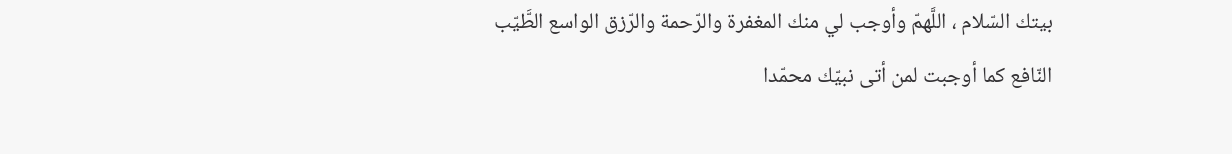بيتك السّلام ، اللَّهمّ وأوجب لي منك المغفرة والرّحمة والرّزق الواسع الطَّيّب النّافع كما أوجبت لمن أتى نبيّك محمّدا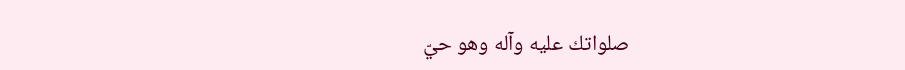صلواتك عليه وآله وهو حيّ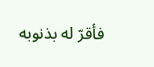فأقرّ له بذنوبه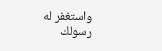واستغفر له رسولك